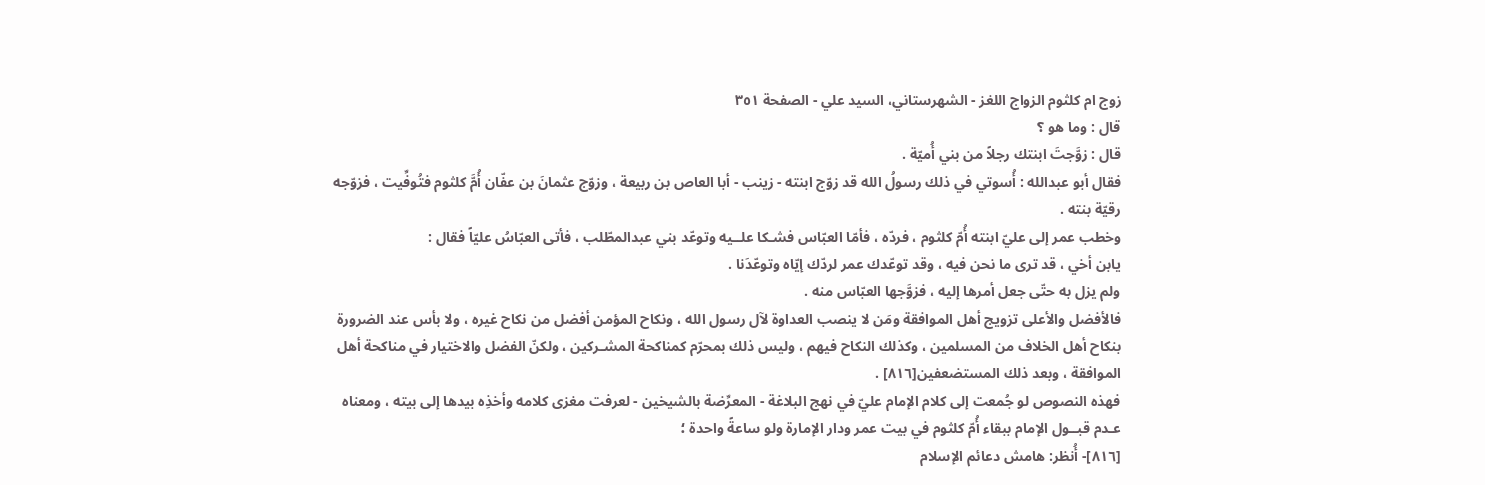زوج ام کلثوم الزواج اللغز - الشهرستاني، السيد علي - الصفحة ٣٥١
قال : وما هو ؟
قال : زوَّجتَ ابنتك رجلاً من بني أُميّة .
فقال أبو عبدالله : أُسوتي في ذلك رسولُ الله قد زوّج ابنته - زينب - أبا العاص بن ربيعة ، وزوّج عثمانَ بن عفّان أُمَّ كلثوم فتُوفِّيت ، فزوّجه رقيّة بنته .
وخطب عمر إلى عليّ ابنته أُمّ كلثوم ، فردّه ، فأمّا العبّاس فشـكا علــيه وتوعّد بني عبدالمطّلب ، فأتى العبّاسُ عليّاً فقال :
يابن أخي ، قد ترى ما نحن فيه ، وقد توعّدك عمر لردّك إيّاه وتوعّدَنا .
ولم يزل به حتّى جعل أمرها إليه ، فزوَّجها العبّاس منه .
فالأفضل والأعلى تزويج أهل الموافقة ومَن لا ينصب العداوة لآل رسول الله ، ونكاح المؤمن أفضل من نكاح غيره ، ولا بأس عند الضرورة بنكاح أهل الخلاف من المسلمين ، وكذلك النكاح فيهم ، وليس ذلك بمحرّم كمناكحة المشـركين ، ولكنّ الفضل والاختيار في مناكحة أهل الموافقة ، وبعد ذلك المستضعفين[٨١٦] .
فهذه النصوص لو جُمعت إلى كلام الإمام عليّ في نهج البلاغة - المعرِّضة بالشيخين - لعرفت مغزى كلامه وأخذِه بيدها إلى بيته ، ومعناه عـدم قبــول الإمام ببقاء أُمّ كلثوم في بيت عمر ودار الإمارة ولو ساعةً واحدة ؛
[٨١٦]- أُنظر: هامش دعائم الإسلام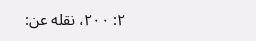٢: ٢٠٠، نقله عن: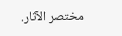مختصر الآثار.